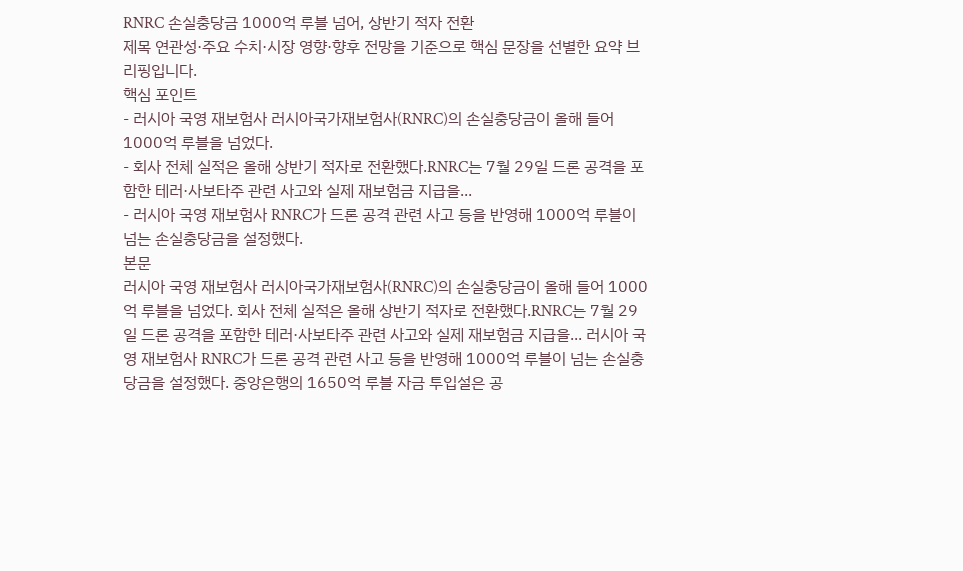RNRC 손실충당금 1000억 루블 넘어, 상반기 적자 전환
제목 연관성·주요 수치·시장 영향·향후 전망을 기준으로 핵심 문장을 선별한 요약 브리핑입니다.
핵심 포인트
- 러시아 국영 재보험사 러시아국가재보험사(RNRC)의 손실충당금이 올해 들어 1000억 루블을 넘었다.
- 회사 전체 실적은 올해 상반기 적자로 전환했다.RNRC는 7월 29일 드론 공격을 포함한 테러·사보타주 관련 사고와 실제 재보험금 지급을...
- 러시아 국영 재보험사 RNRC가 드론 공격 관련 사고 등을 반영해 1000억 루블이 넘는 손실충당금을 설정했다.
본문
러시아 국영 재보험사 러시아국가재보험사(RNRC)의 손실충당금이 올해 들어 1000억 루블을 넘었다. 회사 전체 실적은 올해 상반기 적자로 전환했다.RNRC는 7월 29일 드론 공격을 포함한 테러·사보타주 관련 사고와 실제 재보험금 지급을... 러시아 국영 재보험사 RNRC가 드론 공격 관련 사고 등을 반영해 1000억 루블이 넘는 손실충당금을 설정했다. 중앙은행의 1650억 루블 자금 투입설은 공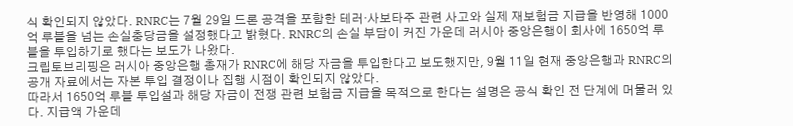식 확인되지 않았다. RNRC는 7월 29일 드론 공격을 포함한 테러·사보타주 관련 사고와 실제 재보험금 지급을 반영해 1000억 루블을 넘는 손실충당금을 설정했다고 밝혔다. RNRC의 손실 부담이 커진 가운데 러시아 중앙은행이 회사에 1650억 루블을 투입하기로 했다는 보도가 나왔다.
크립토브리핑은 러시아 중앙은행 총재가 RNRC에 해당 자금을 투입한다고 보도했지만, 9월 11일 현재 중앙은행과 RNRC의 공개 자료에서는 자본 투입 결정이나 집행 시점이 확인되지 않았다.
따라서 1650억 루블 투입설과 해당 자금이 전쟁 관련 보험금 지급을 목적으로 한다는 설명은 공식 확인 전 단계에 머물러 있다. 지급액 가운데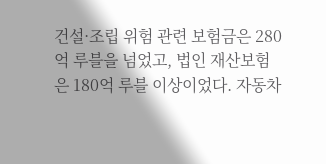건설·조립 위험 관련 보험금은 280억 루블을 넘었고, 법인 재산보험은 180억 루블 이상이었다. 자동차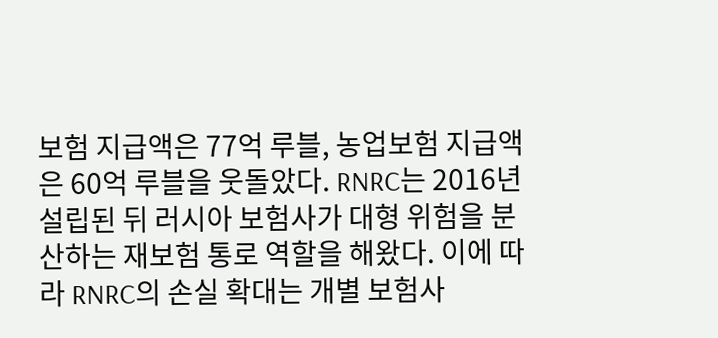보험 지급액은 77억 루블, 농업보험 지급액은 60억 루블을 웃돌았다. RNRC는 2016년 설립된 뒤 러시아 보험사가 대형 위험을 분산하는 재보험 통로 역할을 해왔다. 이에 따라 RNRC의 손실 확대는 개별 보험사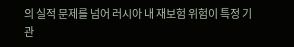의 실적 문제를 넘어 러시아 내 재보험 위험이 특정 기관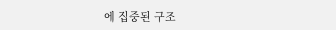에 집중된 구조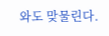와도 맞물린다.